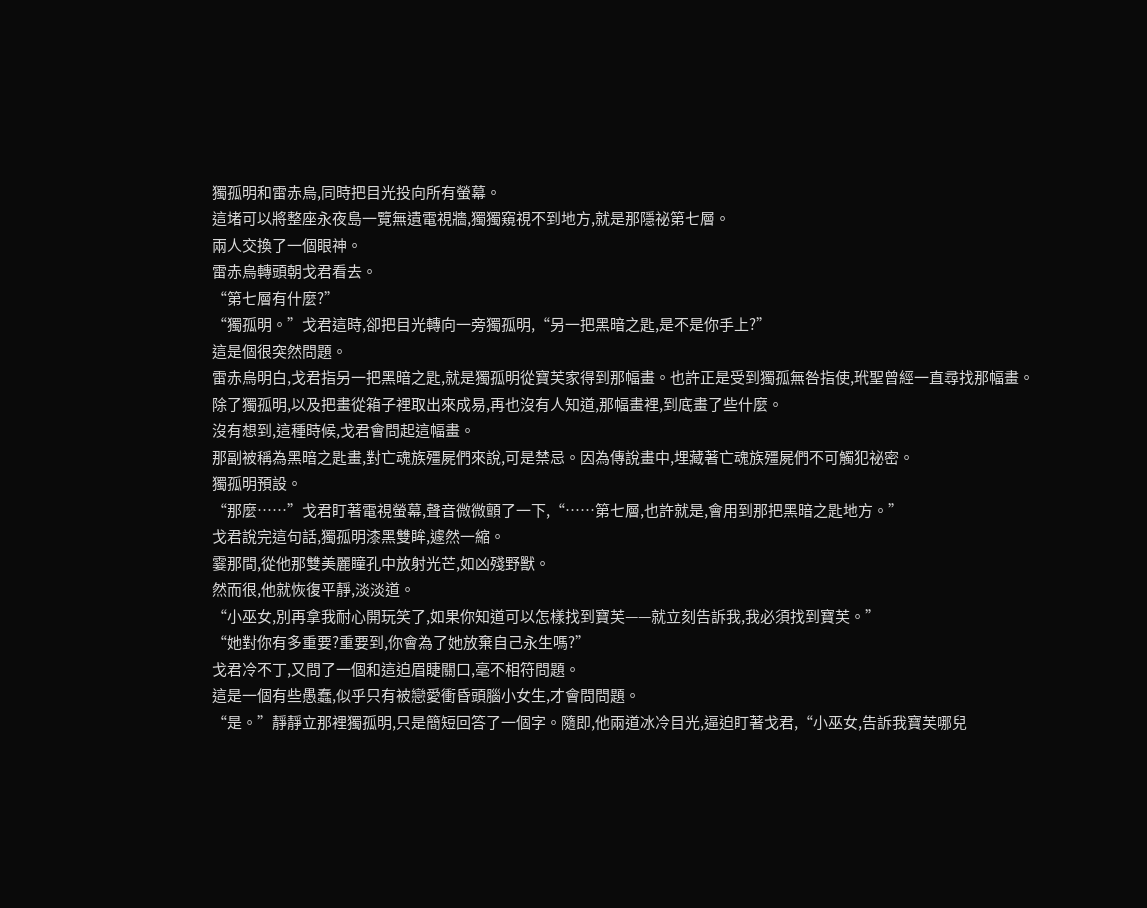獨孤明和雷赤烏,同時把目光投向所有螢幕。
這堵可以將整座永夜島一覽無遺電視牆,獨獨窺視不到地方,就是那隱祕第七層。
兩人交換了一個眼神。
雷赤烏轉頭朝戈君看去。
“第七層有什麼?”
“獨孤明。”戈君這時,卻把目光轉向一旁獨孤明,“另一把黑暗之匙,是不是你手上?”
這是個很突然問題。
雷赤烏明白,戈君指另一把黑暗之匙,就是獨孤明從寶芙家得到那幅畫。也許正是受到獨孤無咎指使,玳聖曾經一直尋找那幅畫。除了獨孤明,以及把畫從箱子裡取出來成易,再也沒有人知道,那幅畫裡,到底畫了些什麼。
沒有想到,這種時候,戈君會問起這幅畫。
那副被稱為黑暗之匙畫,對亡魂族殭屍們來說,可是禁忌。因為傳說畫中,埋藏著亡魂族殭屍們不可觸犯祕密。
獨孤明預設。
“那麼……”戈君盯著電視螢幕,聲音微微顫了一下,“……第七層,也許就是,會用到那把黑暗之匙地方。”
戈君說完這句話,獨孤明漆黑雙眸,遽然一縮。
霎那間,從他那雙美麗瞳孔中放射光芒,如凶殘野獸。
然而很,他就恢復平靜,淡淡道。
“小巫女,別再拿我耐心開玩笑了,如果你知道可以怎樣找到寶芙——就立刻告訴我,我必須找到寶芙。”
“她對你有多重要?重要到,你會為了她放棄自己永生嗎?”
戈君冷不丁,又問了一個和這迫眉睫關口,毫不相符問題。
這是一個有些愚蠢,似乎只有被戀愛衝昏頭腦小女生,才會問問題。
“是。”靜靜立那裡獨孤明,只是簡短回答了一個字。隨即,他兩道冰冷目光,逼迫盯著戈君,“小巫女,告訴我寶芙哪兒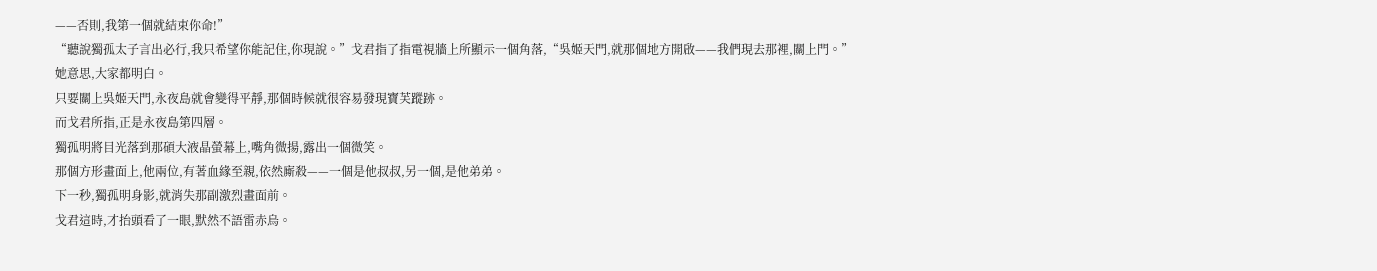——否則,我第一個就結束你命!”
“聽說獨孤太子言出必行,我只希望你能記住,你現說。”戈君指了指電視牆上所顯示一個角落,“吳姬天門,就那個地方開啟——我們現去那裡,關上門。”
她意思,大家都明白。
只要關上吳姬天門,永夜島就會變得平靜,那個時候就很容易發現寶芙蹤跡。
而戈君所指,正是永夜島第四層。
獨孤明將目光落到那碩大液晶螢幕上,嘴角微揚,露出一個微笑。
那個方形畫面上,他兩位,有著血緣至親,依然廝殺——一個是他叔叔,另一個,是他弟弟。
下一秒,獨孤明身影,就消失那副激烈畫面前。
戈君這時,才抬頭看了一眼,默然不語雷赤烏。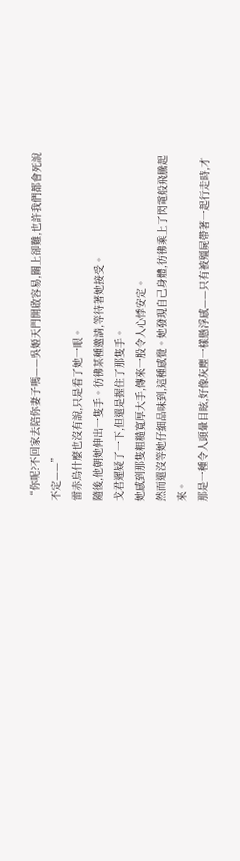“你呢?不回家去陪你妻子嗎——吳姬天門開啟容易,關上卻難,也許我們都會死說不定——”
雷赤烏什麼也沒有說,只是看了她一眼。
隨後,他朝她伸出一隻手。彷彿某種邀請,等待著她接受。
戈君遲疑了一下,但還是握住了那隻手。
她感到那隻粗糙寬厚大手,傳來一股令人心悸安定。
然而還沒等她仔細品味到,這種感覺。她發現自己身體,彷彿乘上了閃電般飛騰起來。
那是一種令人頭暈目眩,好像灰塵一樣懸浮感——只有被殭屍帶著一起行走時,才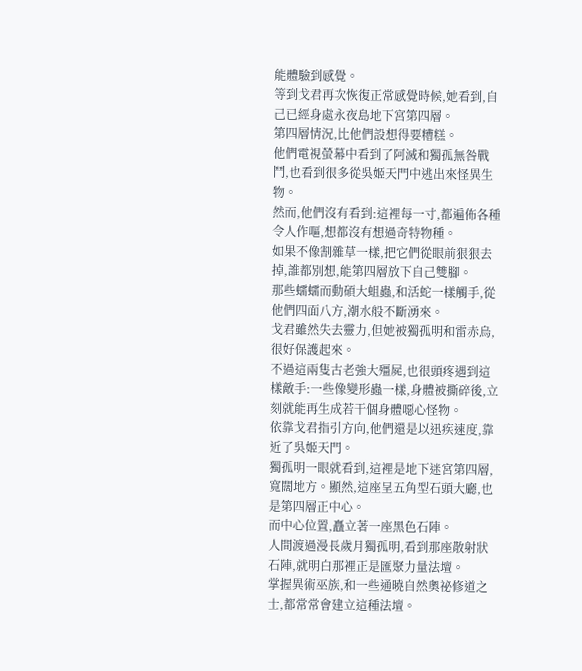能體驗到感覺。
等到戈君再次恢復正常感覺時候,她看到,自己已經身處永夜島地下宮第四層。
第四層情況,比他們設想得要糟糕。
他們電視螢幕中看到了阿滅和獨孤無咎戰鬥,也看到很多從吳姬天門中逃出來怪異生物。
然而,他們沒有看到:這裡每一寸,都遍佈各種令人作嘔,想都沒有想過奇特物種。
如果不像割雜草一樣,把它們從眼前狠狠去掉,誰都別想,能第四層放下自己雙腳。
那些蠕蠕而動碩大蛆蟲,和活蛇一樣觸手,從他們四面八方,潮水般不斷湧來。
戈君雖然失去靈力,但她被獨孤明和雷赤烏,很好保護起來。
不過這兩隻古老強大殭屍,也很頭疼遇到這樣敵手:一些像變形蟲一樣,身體被撕碎後,立刻就能再生成若干個身體噁心怪物。
依靠戈君指引方向,他們還是以迅疾速度,靠近了吳姬天門。
獨孤明一眼就看到,這裡是地下迷宮第四層,寬闊地方。顯然,這座呈五角型石頭大廳,也是第四層正中心。
而中心位置,矗立著一座黑色石陣。
人間渡過漫長歲月獨孤明,看到那座散射狀石陣,就明白那裡正是匯聚力量法壇。
掌握異術巫族,和一些通曉自然奧祕修道之士,都常常會建立這種法壇。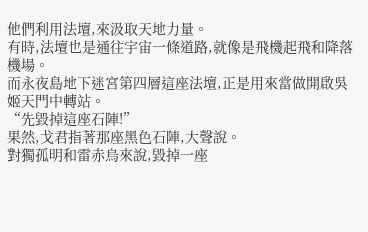他們利用法壇,來汲取天地力量。
有時,法壇也是通往宇宙一條道路,就像是飛機起飛和降落機場。
而永夜島地下迷宮第四層這座法壇,正是用來當做開啟吳姬天門中轉站。
“先毀掉這座石陣!”
果然,戈君指著那座黑色石陣,大聲說。
對獨孤明和雷赤烏來說,毀掉一座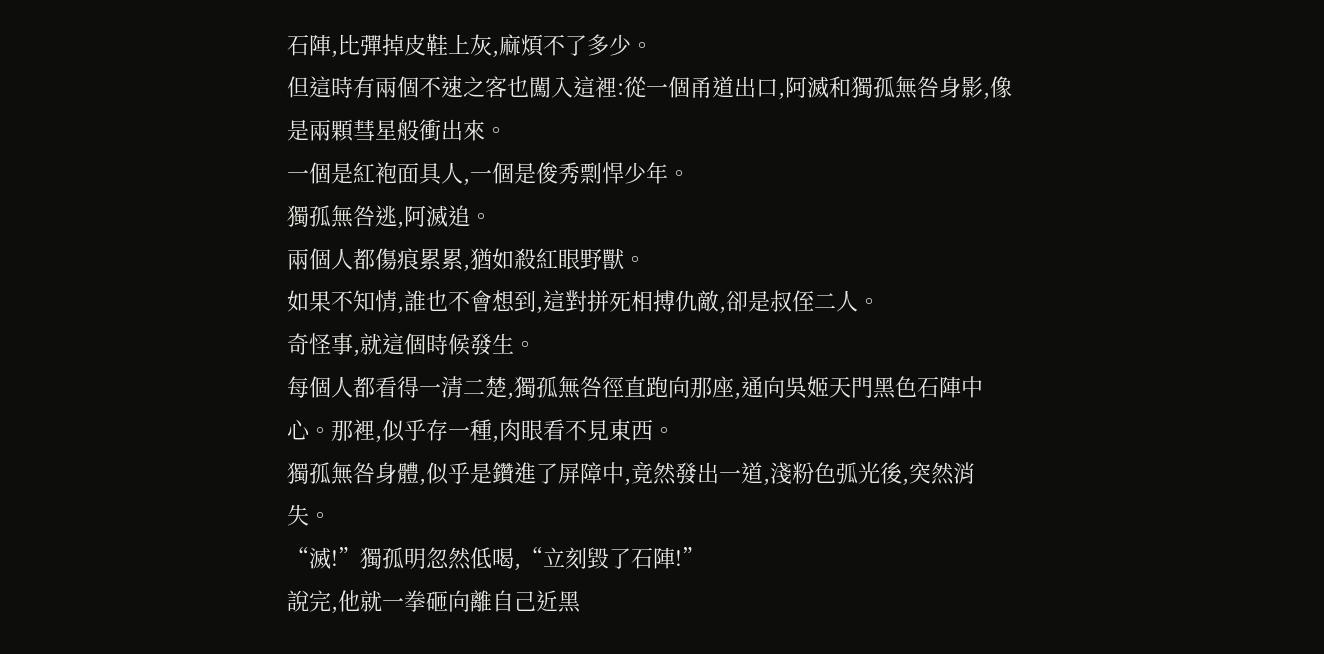石陣,比彈掉皮鞋上灰,麻煩不了多少。
但這時有兩個不速之客也闖入這裡:從一個甬道出口,阿滅和獨孤無咎身影,像是兩顆彗星般衝出來。
一個是紅袍面具人,一個是俊秀剽悍少年。
獨孤無咎逃,阿滅追。
兩個人都傷痕累累,猶如殺紅眼野獸。
如果不知情,誰也不會想到,這對拼死相搏仇敵,卻是叔侄二人。
奇怪事,就這個時候發生。
每個人都看得一清二楚,獨孤無咎徑直跑向那座,通向吳姬天門黑色石陣中心。那裡,似乎存一種,肉眼看不見東西。
獨孤無咎身體,似乎是鑽進了屏障中,竟然發出一道,淺粉色弧光後,突然消失。
“滅!”獨孤明忽然低喝,“立刻毀了石陣!”
說完,他就一拳砸向離自己近黑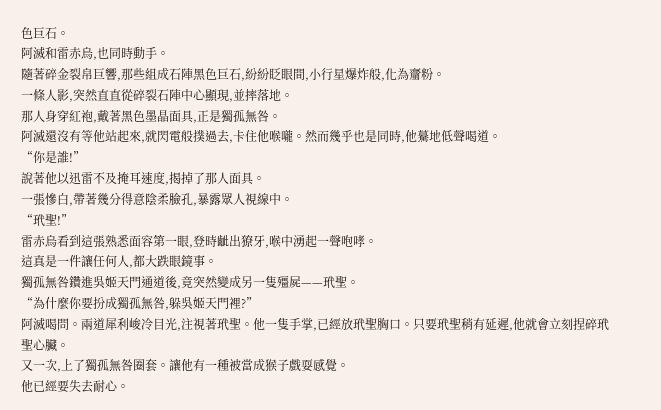色巨石。
阿滅和雷赤烏,也同時動手。
隨著碎金裂帛巨響,那些組成石陣黑色巨石,紛紛眨眼間,小行星爆炸般,化為齏粉。
一條人影,突然直直從碎裂石陣中心顯現,並摔落地。
那人身穿紅袍,戴著黑色墨晶面具,正是獨孤無咎。
阿滅還沒有等他站起來,就閃電般撲過去,卡住他喉嚨。然而幾乎也是同時,他驀地低聲喝道。
“你是誰!”
說著他以迅雷不及掩耳速度,揭掉了那人面具。
一張慘白,帶著幾分得意陰柔臉孔,暴露眾人視線中。
“玳聖!”
雷赤烏看到這張熟悉面容第一眼,登時齜出獠牙,喉中湧起一聲咆哮。
這真是一件讓任何人,都大跌眼鏡事。
獨孤無咎鑽進吳姬天門通道後,竟突然變成另一隻殭屍——玳聖。
“為什麼你要扮成獨孤無咎,躲吳姬天門裡?”
阿滅喝問。兩道犀利峻冷目光,注視著玳聖。他一隻手掌,已經放玳聖胸口。只要玳聖稍有延遲,他就會立刻捏碎玳聖心臟。
又一次,上了獨孤無咎圈套。讓他有一種被當成猴子戲耍感覺。
他已經要失去耐心。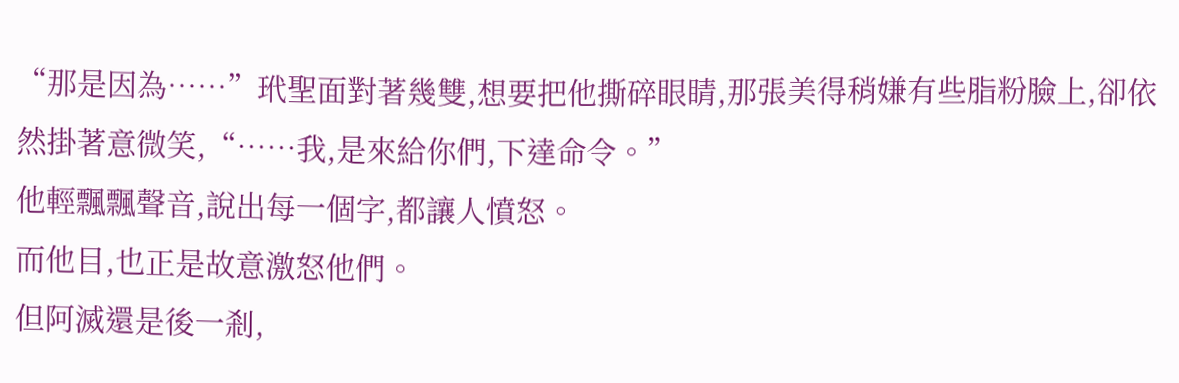“那是因為……”玳聖面對著幾雙,想要把他撕碎眼睛,那張美得稍嫌有些脂粉臉上,卻依然掛著意微笑,“……我,是來給你們,下達命令。”
他輕飄飄聲音,說出每一個字,都讓人憤怒。
而他目,也正是故意激怒他們。
但阿滅還是後一剎,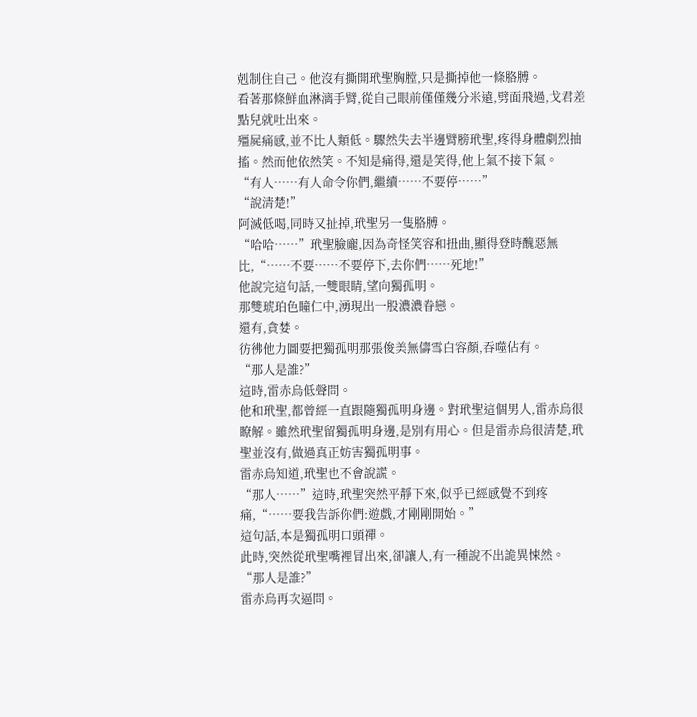剋制住自己。他沒有撕開玳聖胸膛,只是撕掉他一條胳膊。
看著那條鮮血淋漓手臂,從自己眼前僅僅幾分米遠,劈面飛過,戈君差點兒就吐出來。
殭屍痛感,並不比人類低。驟然失去半邊臂膀玳聖,疼得身體劇烈抽搐。然而他依然笑。不知是痛得,還是笑得,他上氣不接下氣。
“有人……有人命令你們,繼續……不要停……”
“說清楚!”
阿滅低喝,同時又扯掉,玳聖另一隻胳膊。
“哈哈……”玳聖臉龐,因為奇怪笑容和扭曲,顯得登時醜惡無比,“……不要……不要停下,去你們……死地!”
他說完這句話,一雙眼睛,望向獨孤明。
那雙琥珀色瞳仁中,湧現出一股濃濃眷戀。
還有,貪婪。
彷彿他力圖要把獨孤明那張俊美無儔雪白容顏,吞噬佔有。
“那人是誰?”
這時,雷赤烏低聲問。
他和玳聖,都曾經一直跟隨獨孤明身邊。對玳聖這個男人,雷赤烏很瞭解。雖然玳聖留獨孤明身邊,是別有用心。但是雷赤烏很清楚,玳聖並沒有,做過真正妨害獨孤明事。
雷赤烏知道,玳聖也不會說謊。
“那人……”這時,玳聖突然平靜下來,似乎已經感覺不到疼痛,“……要我告訴你們:遊戲,才剛剛開始。”
這句話,本是獨孤明口頭禪。
此時,突然從玳聖嘴裡冒出來,卻讓人,有一種說不出詭異悚然。
“那人是誰?”
雷赤烏再次逼問。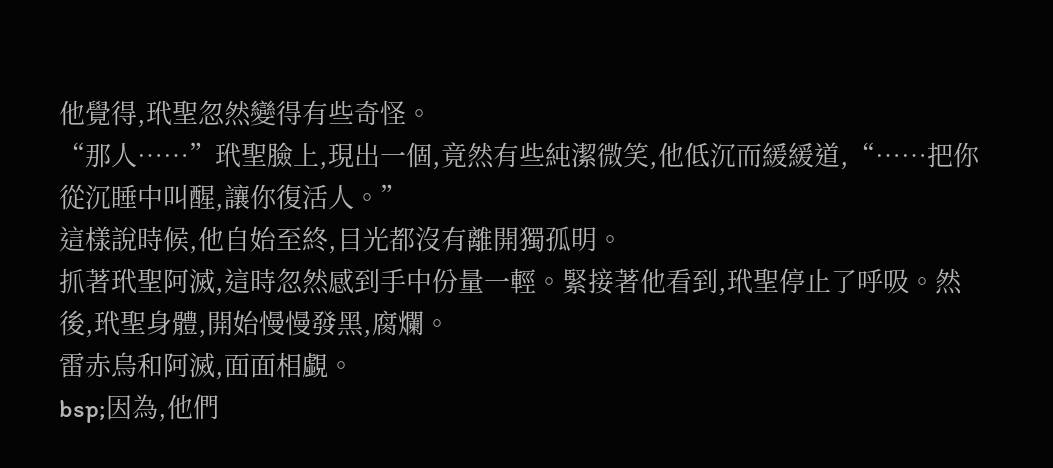他覺得,玳聖忽然變得有些奇怪。
“那人……”玳聖臉上,現出一個,竟然有些純潔微笑,他低沉而緩緩道,“……把你從沉睡中叫醒,讓你復活人。”
這樣說時候,他自始至終,目光都沒有離開獨孤明。
抓著玳聖阿滅,這時忽然感到手中份量一輕。緊接著他看到,玳聖停止了呼吸。然後,玳聖身體,開始慢慢發黑,腐爛。
雷赤烏和阿滅,面面相覷。
bsp;因為,他們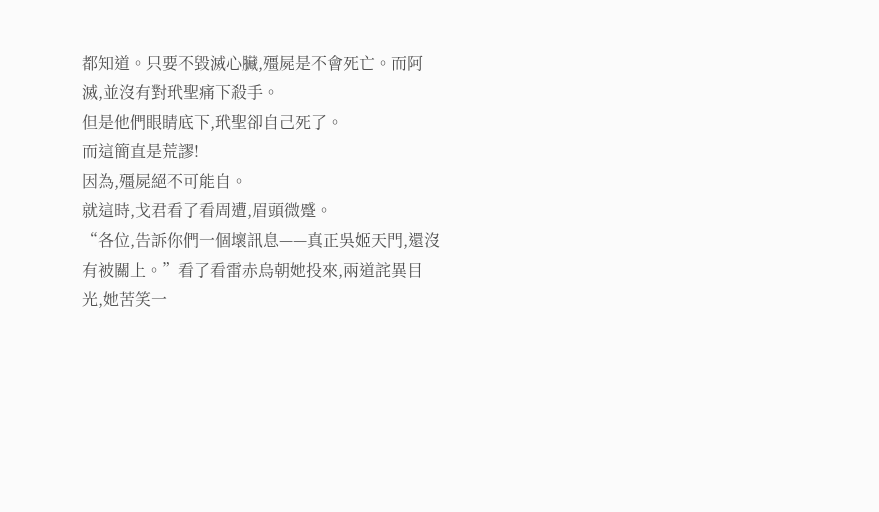都知道。只要不毀滅心臟,殭屍是不會死亡。而阿滅,並沒有對玳聖痛下殺手。
但是他們眼睛底下,玳聖卻自己死了。
而這簡直是荒謬!
因為,殭屍絕不可能自。
就這時,戈君看了看周遭,眉頭微蹙。
“各位,告訴你們一個壞訊息——真正吳姬天門,還沒有被關上。”看了看雷赤烏朝她投來,兩道詫異目光,她苦笑一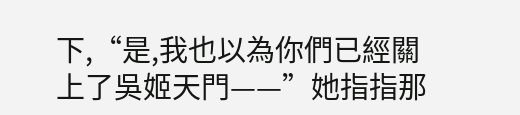下,“是,我也以為你們已經關上了吳姬天門——”她指指那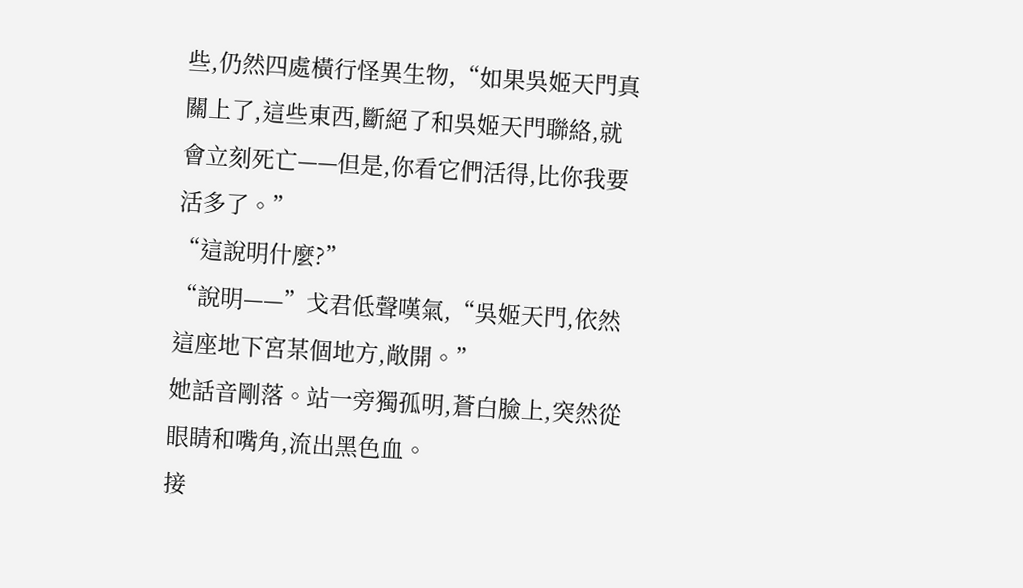些,仍然四處橫行怪異生物,“如果吳姬天門真關上了,這些東西,斷絕了和吳姬天門聯絡,就會立刻死亡——但是,你看它們活得,比你我要活多了。”
“這說明什麼?”
“說明——”戈君低聲嘆氣,“吳姬天門,依然這座地下宮某個地方,敞開。”
她話音剛落。站一旁獨孤明,蒼白臉上,突然從眼睛和嘴角,流出黑色血。
接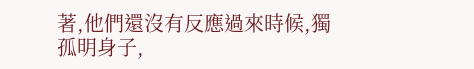著,他們還沒有反應過來時候,獨孤明身子,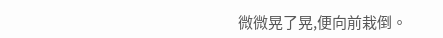微微晃了晃,便向前栽倒。